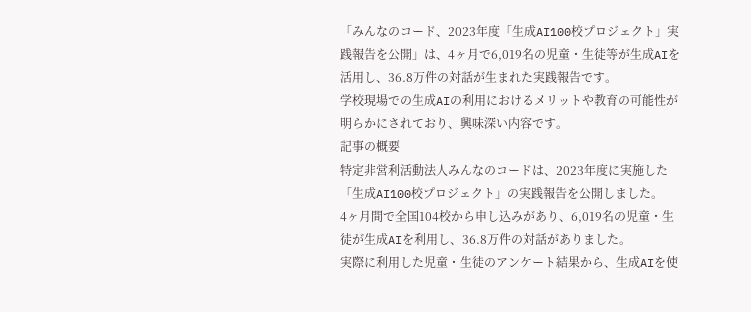「みんなのコード、2023年度「生成AI100校プロジェクト」実践報告を公開」は、4ヶ月で6,019名の児童・生徒等が生成AIを活用し、36.8万件の対話が生まれた実践報告です。
学校現場での生成AIの利用におけるメリットや教育の可能性が明らかにされており、興味深い内容です。
記事の概要
特定非営利活動法人みんなのコードは、2023年度に実施した「生成AI100校プロジェクト」の実践報告を公開しました。
4ヶ月間で全国104校から申し込みがあり、6,019名の児童・生徒が生成AIを利用し、36.8万件の対話がありました。
実際に利用した児童・生徒のアンケート結果から、生成AIを使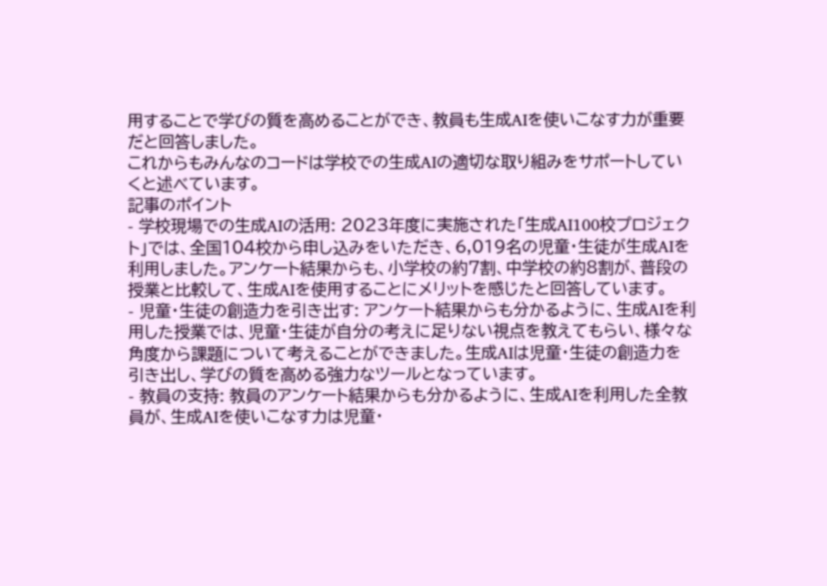用することで学びの質を高めることができ、教員も生成AIを使いこなす力が重要だと回答しました。
これからもみんなのコードは学校での生成AIの適切な取り組みをサポートしていくと述べています。
記事のポイント
- 学校現場での生成AIの活用: 2023年度に実施された「生成AI100校プロジェクト」では、全国104校から申し込みをいただき、6,019名の児童・生徒が生成AIを利用しました。アンケート結果からも、小学校の約7割、中学校の約8割が、普段の授業と比較して、生成AIを使用することにメリットを感じたと回答しています。
- 児童・生徒の創造力を引き出す: アンケート結果からも分かるように、生成AIを利用した授業では、児童・生徒が自分の考えに足りない視点を教えてもらい、様々な角度から課題について考えることができました。生成AIは児童・生徒の創造力を引き出し、学びの質を高める強力なツールとなっています。
- 教員の支持: 教員のアンケート結果からも分かるように、生成AIを利用した全教員が、生成AIを使いこなす力は児童・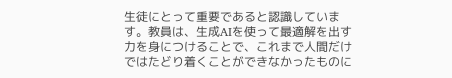生徒にとって重要であると認識しています。教員は、生成AIを使って最適解を出す力を身につけることで、これまで人間だけではたどり着くことができなかったものに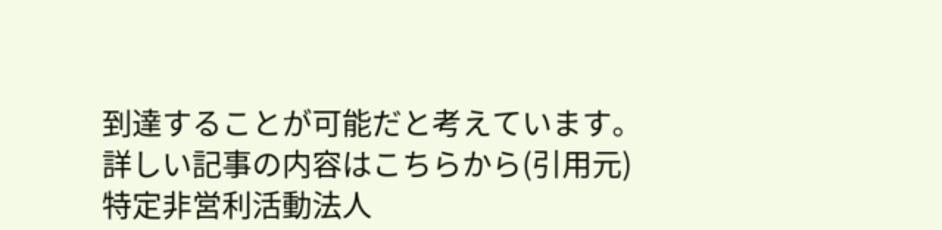到達することが可能だと考えています。
詳しい記事の内容はこちらから(引用元)
特定非営利活動法人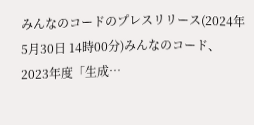みんなのコードのプレスリリース(2024年5月30日 14時00分)みんなのコード、2023年度「生成…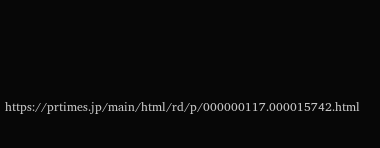https://prtimes.jp/main/html/rd/p/000000117.000015742.html